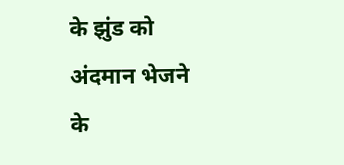के झुंड को अंदमान भेजने के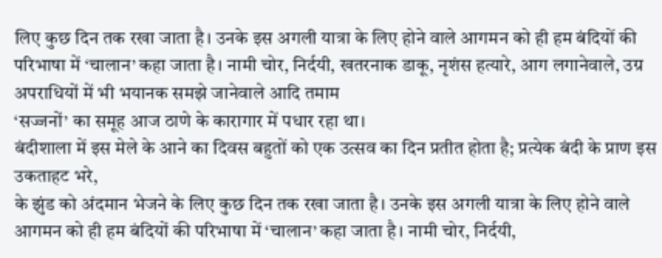लिए कुछ दिन तक रखा जाता है। उनके इस अगली यात्रा के लिए होने वाले आगमन को ही हम बंदियों की परिभाषा में ‘चालान’ कहा जाता है। नामी चोर, निर्दयी, खतरनाक डाकू, नृशंस हत्यारे, आग लगानेवाले, उग्र अपराधियों में भी भयानक समझे जानेवाले आदि तमाम
‘सज्जनों’ का समूह आज ठाणे के कारागार में पधार रहा था।
बंदीशाला में इस मेले के आने का दिवस बहुतों को एक उत्सव का दिन प्रतीत होता है; प्रत्येक बंदी के प्राण इस उकताहट भरे,
के झुंड को अंदमान भेजने के लिए कुछ दिन तक रखा जाता है। उनके इस अगली यात्रा के लिए होने वाले आगमन को ही हम बंदियों की परिभाषा में ‘चालान’ कहा जाता है। नामी चोर, निर्दयी,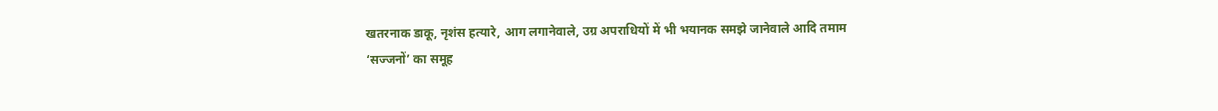खतरनाक डाकू, नृशंस हत्यारे, आग लगानेवाले, उग्र अपराधियों में भी भयानक समझे जानेवाले आदि तमाम
‘सज्जनों’ का समूह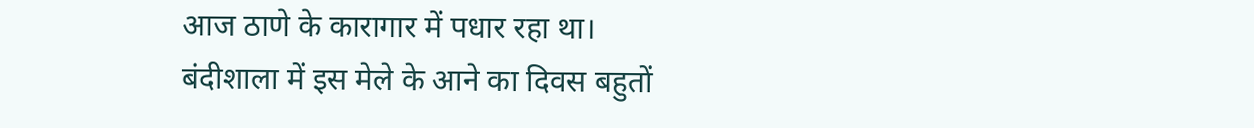आज ठाणे के कारागार में पधार रहा था।
बंदीशाला में इस मेले के आने का दिवस बहुतों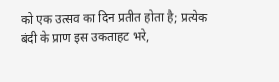को एक उत्सव का दिन प्रतीत होता है; प्रत्येक बंदी के प्राण इस उकताहट भरे,